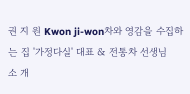권 지 원 Kwon ji-won차와 영감을 수집하는 집 '가정다실' 대표 & 전통차 선생님
소 개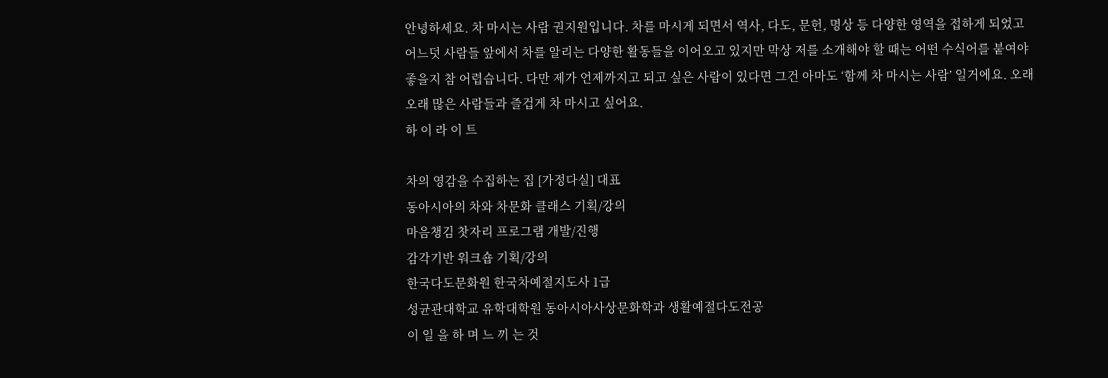안녕하세요. 차 마시는 사람 권지원입니다. 차를 마시게 되면서 역사, 다도, 문헌, 명상 등 다양한 영역을 접하게 되었고 어느덧 사람들 앞에서 차를 알리는 다양한 활동들을 이어오고 있지만 막상 저를 소개해야 할 때는 어떤 수식어를 붙여야 좋을지 참 어렵습니다. 다만 제가 언제까지고 되고 싶은 사람이 있다면 그건 아마도 ‘함께 차 마시는 사람’ 일거에요. 오래오래 많은 사람들과 즐겁게 차 마시고 싶어요.
하 이 라 이 트

차의 영감을 수집하는 집 [가정다실] 대표
동아시아의 차와 차문화 클래스 기획/강의
마음챙김 찻자리 프로그램 개발/진행
감각기반 워크숍 기획/강의
한국다도문화원 한국차예절지도사 1급
성균관대학교 유학대학원 동아시아사상문화학과 생활예절다도전공
이 일 을 하 며 느 끼 는 것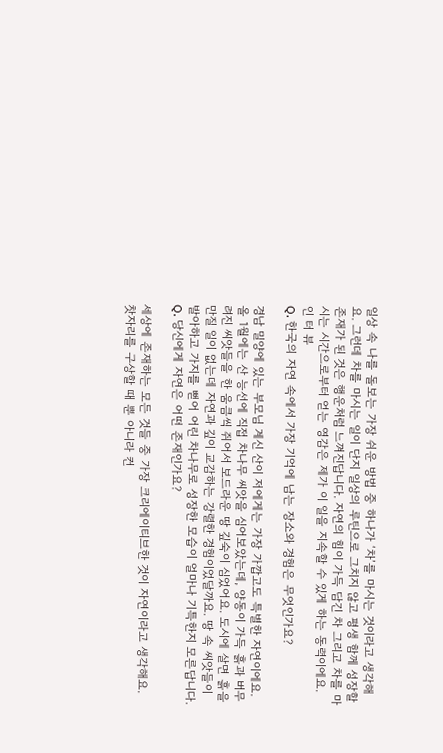일상 속 나를 돌보는 가장 쉬운 방법 중 하나가 ‘차’를 마시는 것이라고 생각해요. 그런데 차를 마시는 일이 단지 일상의 루틴으로 그치지 않고 평생 함께 성장할 존재가 된 것은 행운처럼 느껴진답니다. 자연의 힘이 가득 담긴 차 그리고 차를 마시는 시간으로부터 얻는 영감은 제가 이 일을 지속할 수 있게 하는 동력이에요.
인 터 뷰
Q. 한국의 자연 속에서 가장 기억에 남는 장소와 경험은 무엇인가요?

경남 밀양에 있는 부모님 계신 산이 저에게는 가장 가깝고도 특별한 자연이에요. 올 1월에는 산 능선에 직접 차나무 씨앗을 심어보았는데, 양동이 가득 흙과 버무려진 씨앗들을 한 움큼씩 쥐어서 보드라운 땅 깊숙이 심었어요. 도시에 살면 흙을 만질 일이 없는데 자연과 깊이 교감하는 강렬한 경험이었달까요. 땅 속 씨앗들이 발아하고 가지를 뻗어 어린 차나무로 성장한 모습이 얼마나 기특한지 모른답니다.
Q. 당신에게 자연은 어떤 존재인가요?

세상에 존재하는 모든 것들 중 가장 크리에이티브한 것이 자연이라고 생각해요. 찻자리를 구상할 때 뿐 아니라 컨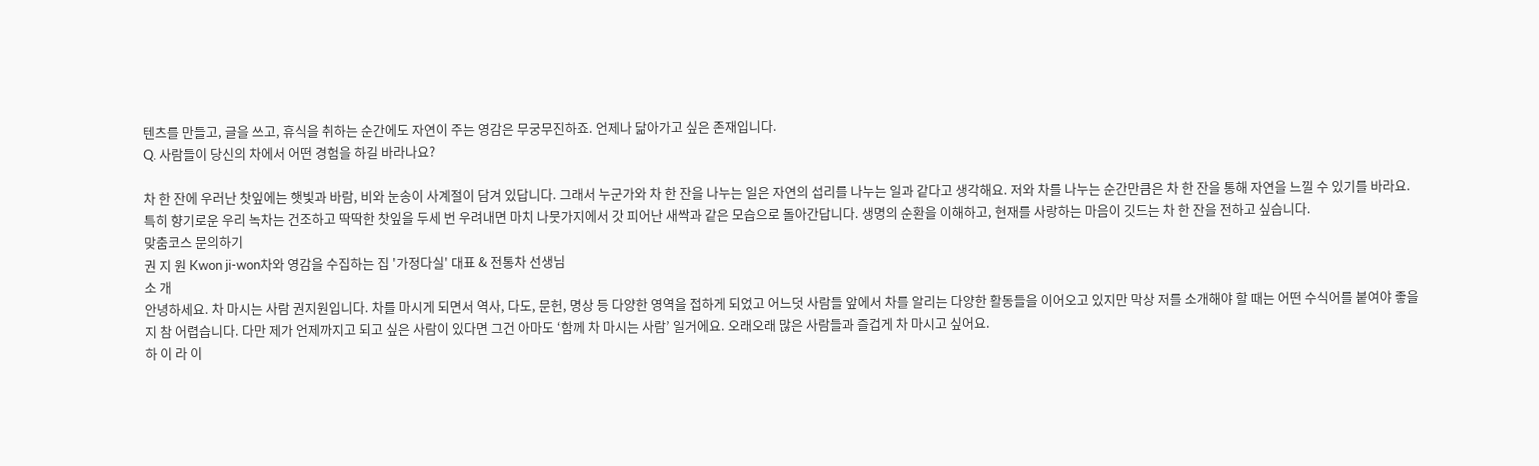텐츠를 만들고, 글을 쓰고, 휴식을 취하는 순간에도 자연이 주는 영감은 무궁무진하죠. 언제나 닮아가고 싶은 존재입니다.
Q. 사람들이 당신의 차에서 어떤 경험을 하길 바라나요?

차 한 잔에 우러난 찻잎에는 햇빛과 바람, 비와 눈송이 사계절이 담겨 있답니다. 그래서 누군가와 차 한 잔을 나누는 일은 자연의 섭리를 나누는 일과 같다고 생각해요. 저와 차를 나누는 순간만큼은 차 한 잔을 통해 자연을 느낄 수 있기를 바라요. 특히 향기로운 우리 녹차는 건조하고 딱딱한 찻잎을 두세 번 우려내면 마치 나뭇가지에서 갓 피어난 새싹과 같은 모습으로 돌아간답니다. 생명의 순환을 이해하고, 현재를 사랑하는 마음이 깃드는 차 한 잔을 전하고 싶습니다.
맞춤코스 문의하기
권 지 원 Kwon ji-won차와 영감을 수집하는 집 '가정다실' 대표 & 전통차 선생님
소 개
안녕하세요. 차 마시는 사람 권지원입니다. 차를 마시게 되면서 역사, 다도, 문헌, 명상 등 다양한 영역을 접하게 되었고 어느덧 사람들 앞에서 차를 알리는 다양한 활동들을 이어오고 있지만 막상 저를 소개해야 할 때는 어떤 수식어를 붙여야 좋을지 참 어렵습니다. 다만 제가 언제까지고 되고 싶은 사람이 있다면 그건 아마도 ‘함께 차 마시는 사람’ 일거에요. 오래오래 많은 사람들과 즐겁게 차 마시고 싶어요.
하 이 라 이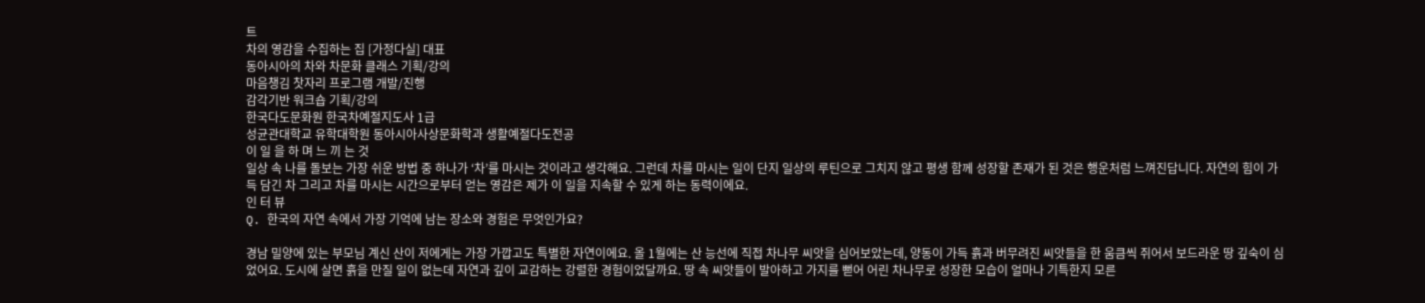트
차의 영감을 수집하는 집 [가정다실] 대표
동아시아의 차와 차문화 클래스 기획/강의
마음챙김 찻자리 프로그램 개발/진행
감각기반 워크숍 기획/강의
한국다도문화원 한국차예절지도사 1급
성균관대학교 유학대학원 동아시아사상문화학과 생활예절다도전공
이 일 을 하 며 느 끼 는 것
일상 속 나를 돌보는 가장 쉬운 방법 중 하나가 ‘차’를 마시는 것이라고 생각해요. 그런데 차를 마시는 일이 단지 일상의 루틴으로 그치지 않고 평생 함께 성장할 존재가 된 것은 행운처럼 느껴진답니다. 자연의 힘이 가득 담긴 차 그리고 차를 마시는 시간으로부터 얻는 영감은 제가 이 일을 지속할 수 있게 하는 동력이에요.
인 터 뷰
Q. 한국의 자연 속에서 가장 기억에 남는 장소와 경험은 무엇인가요?

경남 밀양에 있는 부모님 계신 산이 저에게는 가장 가깝고도 특별한 자연이에요. 올 1월에는 산 능선에 직접 차나무 씨앗을 심어보았는데, 양동이 가득 흙과 버무려진 씨앗들을 한 움큼씩 쥐어서 보드라운 땅 깊숙이 심었어요. 도시에 살면 흙을 만질 일이 없는데 자연과 깊이 교감하는 강렬한 경험이었달까요. 땅 속 씨앗들이 발아하고 가지를 뻗어 어린 차나무로 성장한 모습이 얼마나 기특한지 모른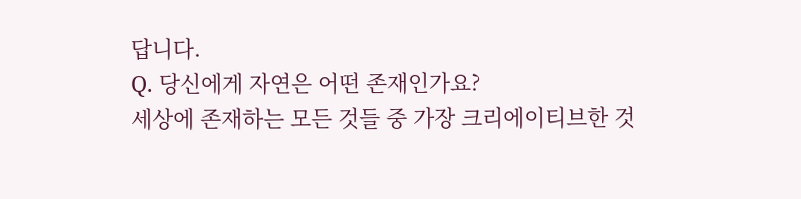답니다.
Q. 당신에게 자연은 어떤 존재인가요?
세상에 존재하는 모든 것들 중 가장 크리에이티브한 것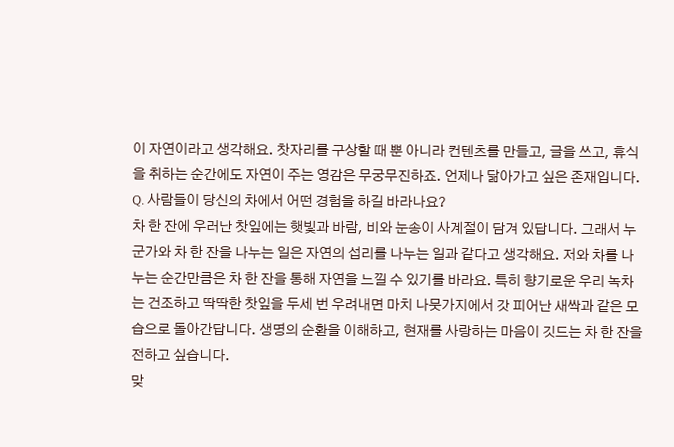이 자연이라고 생각해요. 찻자리를 구상할 때 뿐 아니라 컨텐츠를 만들고, 글을 쓰고, 휴식을 취하는 순간에도 자연이 주는 영감은 무궁무진하죠. 언제나 닮아가고 싶은 존재입니다.
Q. 사람들이 당신의 차에서 어떤 경험을 하길 바라나요?
차 한 잔에 우러난 찻잎에는 햇빛과 바람, 비와 눈송이 사계절이 담겨 있답니다. 그래서 누군가와 차 한 잔을 나누는 일은 자연의 섭리를 나누는 일과 같다고 생각해요. 저와 차를 나누는 순간만큼은 차 한 잔을 통해 자연을 느낄 수 있기를 바라요. 특히 향기로운 우리 녹차는 건조하고 딱딱한 찻잎을 두세 번 우려내면 마치 나뭇가지에서 갓 피어난 새싹과 같은 모습으로 돌아간답니다. 생명의 순환을 이해하고, 현재를 사랑하는 마음이 깃드는 차 한 잔을 전하고 싶습니다.
맞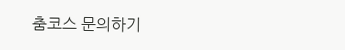춤코스 문의하기